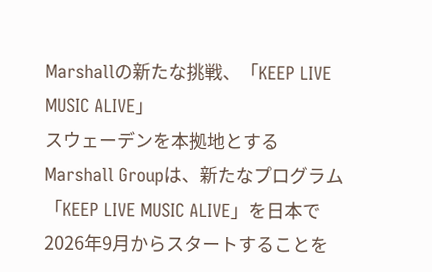Marshallの新たな挑戦、「KEEP LIVE MUSIC ALIVE」
スウェーデンを本拠地とするMarshall Groupは、新たなプログラム「KEEP LIVE MUSIC ALIVE」を日本で2026年9月からスタートすることを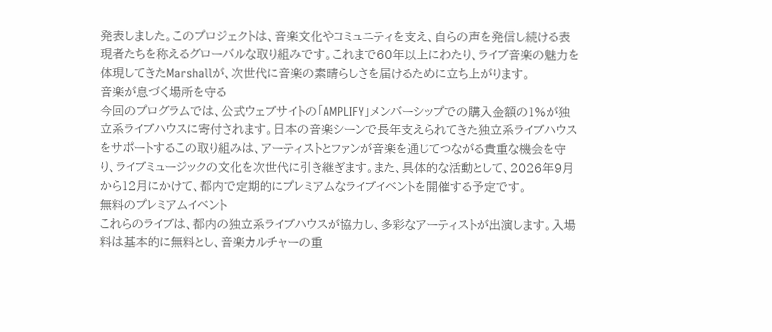発表しました。このプロジェクトは、音楽文化やコミュニティを支え、自らの声を発信し続ける表現者たちを称えるグローバルな取り組みです。これまで60年以上にわたり、ライブ音楽の魅力を体現してきたMarshallが、次世代に音楽の素晴らしさを届けるために立ち上がります。
音楽が息づく場所を守る
今回のプログラムでは、公式ウェブサイトの「AMPLIFY」メンバーシップでの購入金額の1%が独立系ライブハウスに寄付されます。日本の音楽シーンで長年支えられてきた独立系ライブハウスをサポートするこの取り組みは、アーティストとファンが音楽を通じてつながる貴重な機会を守り、ライブミュージックの文化を次世代に引き継ぎます。また、具体的な活動として、2026年9月から12月にかけて、都内で定期的にプレミアムなライブイベントを開催する予定です。
無料のプレミアムイベント
これらのライブは、都内の独立系ライブハウスが協力し、多彩なアーティストが出演します。入場料は基本的に無料とし、音楽カルチャーの重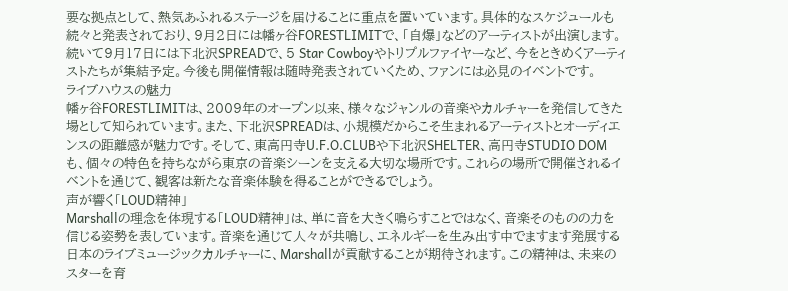要な拠点として、熱気あふれるステージを届けることに重点を置いています。具体的なスケジュールも続々と発表されており、9月2日には幡ヶ谷FORESTLIMITで、「自爆」などのアーティストが出演します。
続いて9月17日には下北沢SPREADで、5 Star Cowboyやトリプルファイヤーなど、今をときめくアーティストたちが集結予定。今後も開催情報は随時発表されていくため、ファンには必見のイベントです。
ライブハウスの魅力
幡ヶ谷FORESTLIMITは、2009年のオープン以来、様々なジャンルの音楽やカルチャーを発信してきた場として知られています。また、下北沢SPREADは、小規模だからこそ生まれるアーティストとオーディエンスの距離感が魅力です。そして、東高円寺U.F.O.CLUBや下北沢SHELTER、高円寺STUDIO DOMも、個々の特色を持ちながら東京の音楽シーンを支える大切な場所です。これらの場所で開催されるイベントを通じて、観客は新たな音楽体験を得ることができるでしょう。
声が響く「LOUD精神」
Marshallの理念を体現する「LOUD精神」は、単に音を大きく鳴らすことではなく、音楽そのものの力を信じる姿勢を表しています。音楽を通じて人々が共鳴し、エネルギーを生み出す中でますます発展する日本のライブミュージックカルチャーに、Marshallが貢献することが期待されます。この精神は、未来のスターを育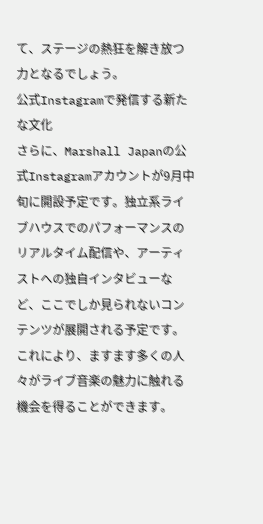て、ステージの熱狂を解き放つ力となるでしょう。
公式Instagramで発信する新たな文化
さらに、Marshall Japanの公式Instagramアカウントが9月中旬に開設予定です。独立系ライブハウスでのパフォーマンスのリアルタイム配信や、アーティストへの独自インタビューなど、ここでしか見られないコンテンツが展開される予定です。これにより、ますます多くの人々がライブ音楽の魅力に触れる機会を得ることができます。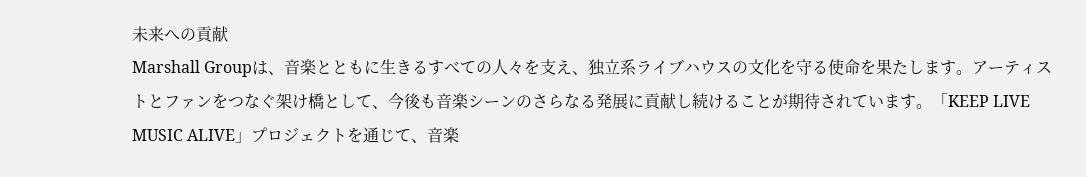未来への貢献
Marshall Groupは、音楽とともに生きるすべての人々を支え、独立系ライブハウスの文化を守る使命を果たします。アーティストとファンをつなぐ架け橋として、今後も音楽シーンのさらなる発展に貢献し続けることが期待されています。「KEEP LIVE MUSIC ALIVE」プロジェクトを通じて、音楽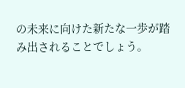の未来に向けた新たな一歩が踏み出されることでしょう。